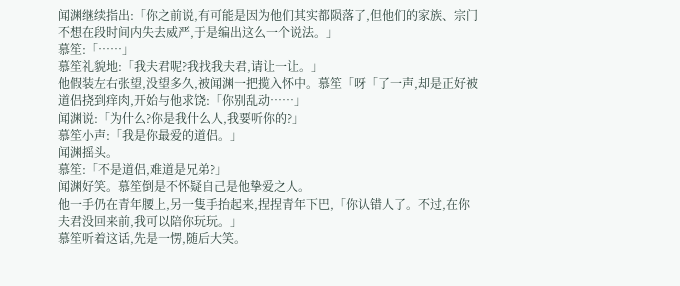闻渊继续指出:「你之前说,有可能是因为他们其实都陨落了,但他们的家族、宗门不想在段时间内失去威严,于是编出这么一个说法。」
慕笙:「……」
慕笙礼貌地:「我夫君呢?我找我夫君,请让一让。」
他假装左右张望,没望多久,被闻渊一把揽入怀中。慕笙「呀「了一声,却是正好被道侣挠到痒肉,开始与他求饶:「你别乱动……」
闻渊说:「为什么?你是我什么人,我要听你的?」
慕笙小声:「我是你最爱的道侣。」
闻渊摇头。
慕笙:「不是道侣,难道是兄弟?」
闻渊好笑。慕笙倒是不怀疑自己是他挚爱之人。
他一手仍在青年腰上,另一隻手抬起来,捏捏青年下巴,「你认错人了。不过,在你夫君没回来前,我可以陪你玩玩。」
慕笙听着这话,先是一愣,随后大笑。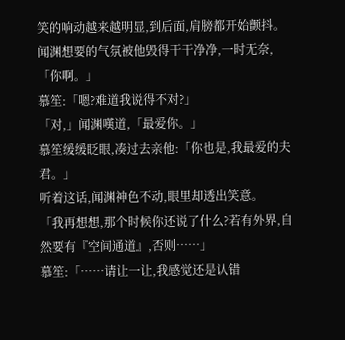笑的响动越来越明显,到后面,肩膀都开始颤抖。
闻渊想要的气氛被他毁得干干净净,一时无奈,「你啊。」
慕笙:「嗯?难道我说得不对?」
「对,」闻渊嘆道,「最爱你。」
慕笙缓缓眨眼,凑过去亲他:「你也是,我最爱的夫君。」
听着这话,闻渊神色不动,眼里却透出笑意。
「我再想想,那个时候你还说了什么?若有外界,自然要有『空间通道』,否则……」
慕笙:「……请让一让,我感觉还是认错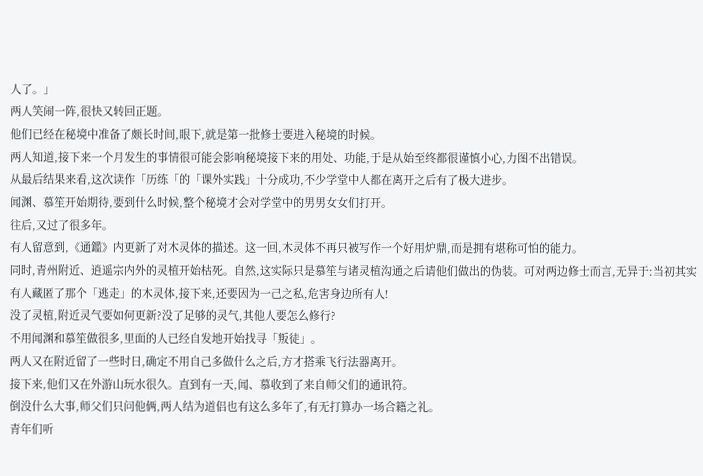人了。」
两人笑闹一阵,很快又转回正题。
他们已经在秘境中准备了颇长时间,眼下,就是第一批修士要进入秘境的时候。
两人知道,接下来一个月发生的事情很可能会影响秘境接下来的用处、功能,于是从始至终都很谨慎小心,力图不出错误。
从最后结果来看,这次读作「历练「的「课外实践」十分成功,不少学堂中人都在离开之后有了极大进步。
闻渊、慕笙开始期待,要到什么时候,整个秘境才会对学堂中的男男女女们打开。
往后,又过了很多年。
有人留意到,《通鑑》内更新了对木灵体的描述。这一回,木灵体不再只被写作一个好用炉鼎,而是拥有堪称可怕的能力。
同时,青州附近、逍遥宗内外的灵植开始枯死。自然,这实际只是慕笙与诸灵植沟通之后请他们做出的伪装。可对两边修士而言,无异于:当初其实有人藏匿了那个「逃走」的木灵体,接下来,还要因为一己之私,危害身边所有人!
没了灵植,附近灵气要如何更新?没了足够的灵气,其他人要怎么修行?
不用闻渊和慕笙做很多,里面的人已经自发地开始找寻「叛徒」。
两人又在附近留了一些时日,确定不用自己多做什么之后,方才搭乘飞行法器离开。
接下来,他们又在外游山玩水很久。直到有一天,闻、慕收到了来自师父们的通讯符。
倒没什么大事,师父们只问他俩,两人结为道侣也有这么多年了,有无打算办一场合籍之礼。
青年们听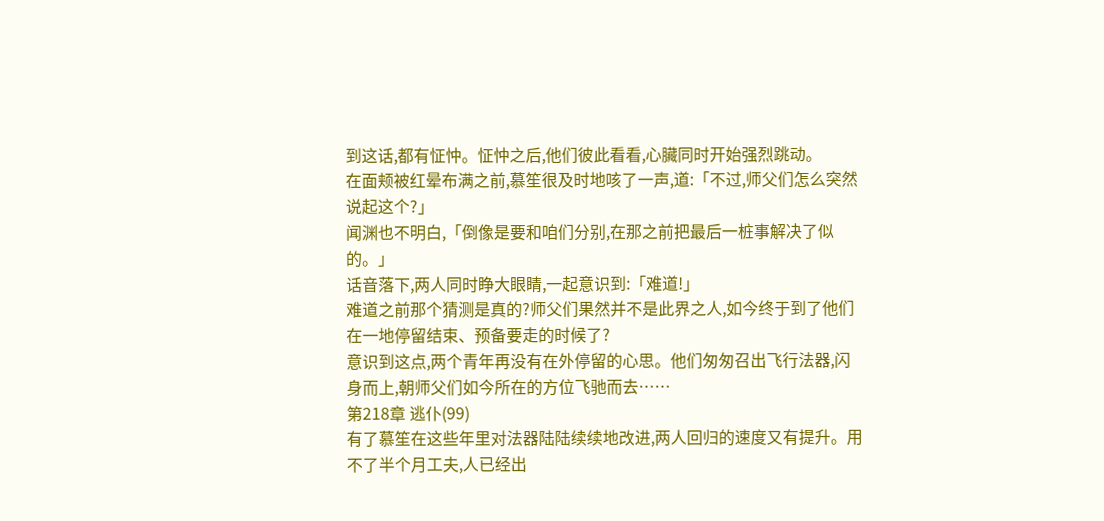到这话,都有怔忡。怔忡之后,他们彼此看看,心臟同时开始强烈跳动。
在面颊被红晕布满之前,慕笙很及时地咳了一声,道:「不过,师父们怎么突然说起这个?」
闻渊也不明白,「倒像是要和咱们分别,在那之前把最后一桩事解决了似的。」
话音落下,两人同时睁大眼睛,一起意识到:「难道!」
难道之前那个猜测是真的?师父们果然并不是此界之人,如今终于到了他们在一地停留结束、预备要走的时候了?
意识到这点,两个青年再没有在外停留的心思。他们匆匆召出飞行法器,闪身而上,朝师父们如今所在的方位飞驰而去……
第218章 逃仆(99)
有了慕笙在这些年里对法器陆陆续续地改进,两人回归的速度又有提升。用不了半个月工夫,人已经出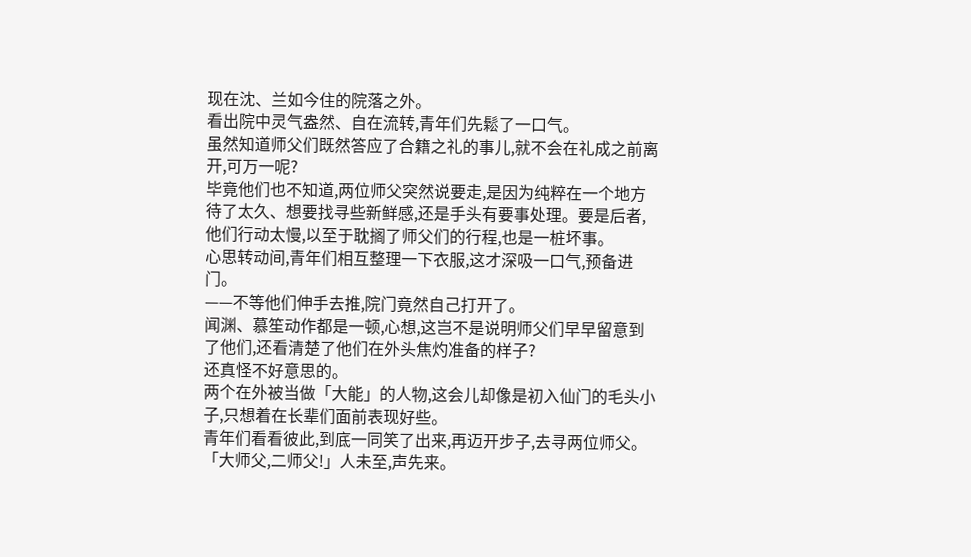现在沈、兰如今住的院落之外。
看出院中灵气盎然、自在流转,青年们先鬆了一口气。
虽然知道师父们既然答应了合籍之礼的事儿,就不会在礼成之前离开,可万一呢?
毕竟他们也不知道,两位师父突然说要走,是因为纯粹在一个地方待了太久、想要找寻些新鲜感,还是手头有要事处理。要是后者,他们行动太慢,以至于耽搁了师父们的行程,也是一桩坏事。
心思转动间,青年们相互整理一下衣服,这才深吸一口气,预备进门。
——不等他们伸手去推,院门竟然自己打开了。
闻渊、慕笙动作都是一顿,心想,这岂不是说明师父们早早留意到了他们,还看清楚了他们在外头焦灼准备的样子?
还真怪不好意思的。
两个在外被当做「大能」的人物,这会儿却像是初入仙门的毛头小子,只想着在长辈们面前表现好些。
青年们看看彼此,到底一同笑了出来,再迈开步子,去寻两位师父。
「大师父,二师父!」人未至,声先来。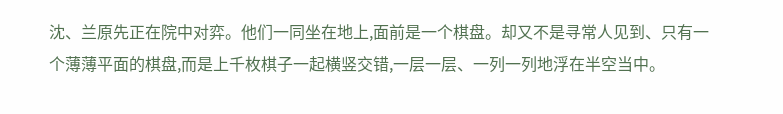沈、兰原先正在院中对弈。他们一同坐在地上,面前是一个棋盘。却又不是寻常人见到、只有一个薄薄平面的棋盘,而是上千枚棋子一起横竖交错,一层一层、一列一列地浮在半空当中。